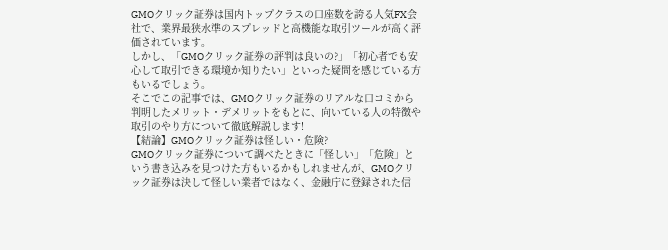GMOクリック証券は国内トップクラスの口座数を誇る人気FX会社で、業界最狭水準のスプレッドと高機能な取引ツールが高く評価されています。
しかし、「GMOクリック証券の評判は良いの?」「初心者でも安心して取引できる環境か知りたい」といった疑問を感じている方もいるでしょう。
そこでこの記事では、GMOクリック証券のリアルな口コミから判明したメリット・デメリットをもとに、向いている人の特徴や取引のやり方について徹底解説します!
【結論】GMOクリック証券は怪しい・危険?
GMOクリック証券について調べたときに「怪しい」「危険」という書き込みを見つけた方もいるかもしれませんが、GMOクリック証券は決して怪しい業者ではなく、金融庁に登録された信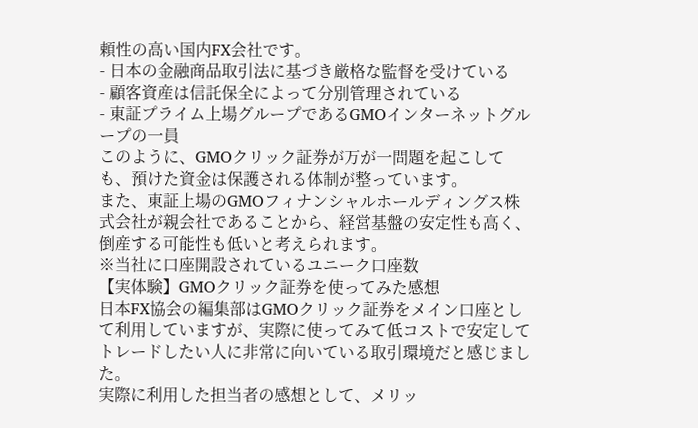頼性の高い国内FX会社です。
- 日本の金融商品取引法に基づき厳格な監督を受けている
- 顧客資産は信託保全によって分別管理されている
- 東証プライム上場グループであるGMOインターネットグループの一員
このように、GMOクリック証券が万が一問題を起こしても、預けた資金は保護される体制が整っています。
また、東証上場のGMOフィナンシャルホールディングス株式会社が親会社であることから、経営基盤の安定性も高く、倒産する可能性も低いと考えられます。
※当社に口座開設されているユニーク口座数
【実体験】GMOクリック証券を使ってみた感想
日本FX協会の編集部はGMOクリック証券をメイン口座として利用していますが、実際に使ってみて低コストで安定してトレードしたい人に非常に向いている取引環境だと感じました。
実際に利用した担当者の感想として、メリッ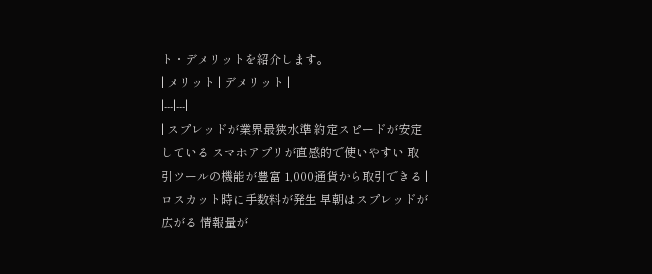ト・デメリットを紹介します。
| メリット | デメリット |
|---|---|
| スプレッドが業界最狭水準 約定スピードが安定している スマホアプリが直感的で使いやすい 取引ツールの機能が豊富 1,000通貨から取引できる | ロスカット時に手数料が発生 早朝はスプレッドが広がる 情報量が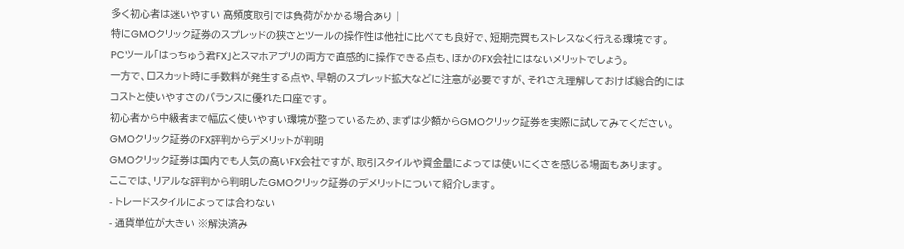多く初心者は迷いやすい 高頻度取引では負荷がかかる場合あり |
特にGMOクリック証券のスプレッドの狭さとツールの操作性は他社に比べても良好で、短期売買もストレスなく行える環境です。
PCツール「はっちゅう君FX」とスマホアプリの両方で直感的に操作できる点も、ほかのFX会社にはないメリットでしょう。
一方で、ロスカット時に手数料が発生する点や、早朝のスプレッド拡大などに注意が必要ですが、それさえ理解しておけば総合的にはコストと使いやすさのバランスに優れた口座です。
初心者から中級者まで幅広く使いやすい環境が整っているため、まずは少額からGMOクリック証券を実際に試してみてください。
GMOクリック証券のFX評判からデメリットが判明
GMOクリック証券は国内でも人気の高いFX会社ですが、取引スタイルや資金量によっては使いにくさを感じる場面もあります。
ここでは、リアルな評判から判明したGMOクリック証券のデメリットについて紹介します。
- トレードスタイルによっては合わない
- 通貨単位が大きい ※解決済み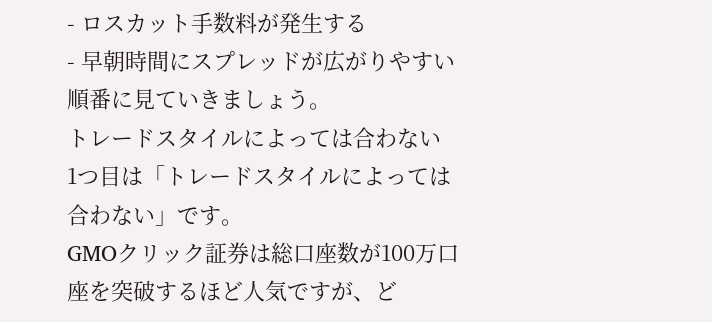- ロスカット手数料が発生する
- 早朝時間にスプレッドが広がりやすい
順番に見ていきましょう。
トレードスタイルによっては合わない
1つ目は「トレードスタイルによっては合わない」です。
GMOクリック証券は総口座数が100万口座を突破するほど人気ですが、ど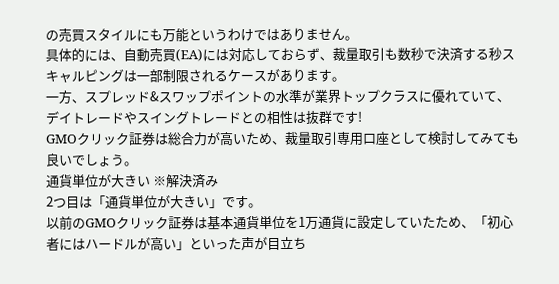の売買スタイルにも万能というわけではありません。
具体的には、自動売買(EA)には対応しておらず、裁量取引も数秒で決済する秒スキャルピングは一部制限されるケースがあります。
一方、スプレッド&スワップポイントの水準が業界トップクラスに優れていて、デイトレードやスイングトレードとの相性は抜群です!
GMOクリック証券は総合力が高いため、裁量取引専用口座として検討してみても良いでしょう。
通貨単位が大きい ※解決済み
2つ目は「通貨単位が大きい」です。
以前のGMOクリック証券は基本通貨単位を1万通貨に設定していたため、「初心者にはハードルが高い」といった声が目立ち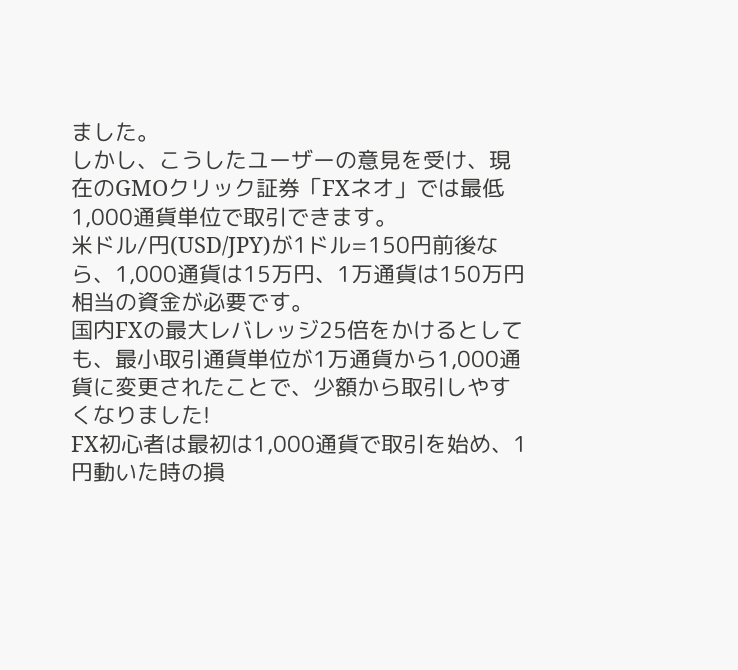ました。
しかし、こうしたユーザーの意見を受け、現在のGMOクリック証券「FXネオ」では最低1,000通貨単位で取引できます。
米ドル/円(USD/JPY)が1ドル=150円前後なら、1,000通貨は15万円、1万通貨は150万円相当の資金が必要です。
国内FXの最大レバレッジ25倍をかけるとしても、最小取引通貨単位が1万通貨から1,000通貨に変更されたことで、少額から取引しやすくなりました!
FX初心者は最初は1,000通貨で取引を始め、1円動いた時の損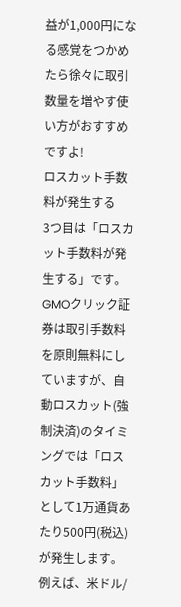益が1,000円になる感覚をつかめたら徐々に取引数量を増やす使い方がおすすめですよ!
ロスカット手数料が発生する
3つ目は「ロスカット手数料が発生する」です。
GMOクリック証券は取引手数料を原則無料にしていますが、自動ロスカット(強制決済)のタイミングでは「ロスカット手数料」として1万通貨あたり500円(税込)が発生します。
例えば、米ドル/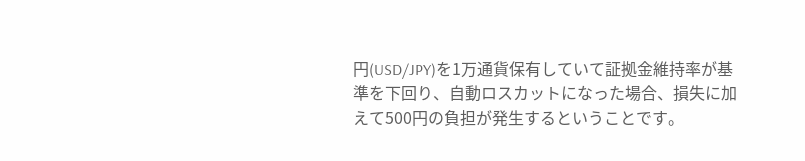円(USD/JPY)を1万通貨保有していて証拠金維持率が基準を下回り、自動ロスカットになった場合、損失に加えて500円の負担が発生するということです。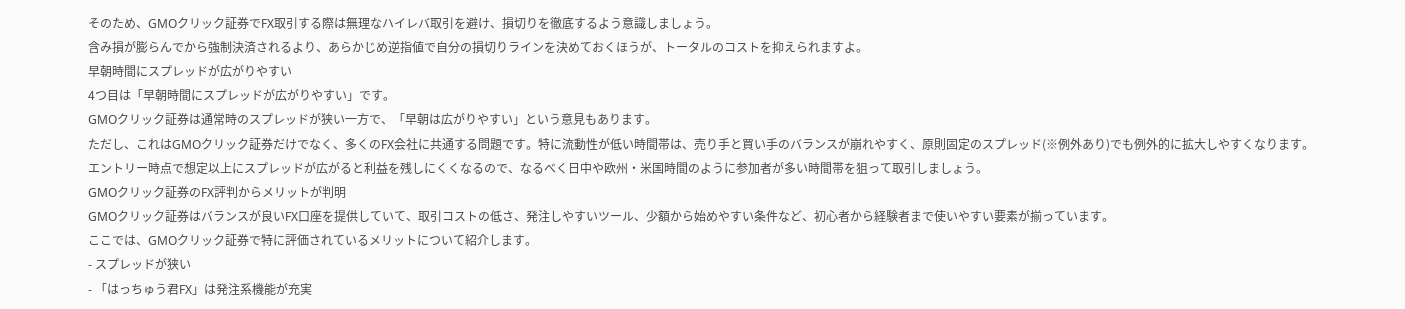そのため、GMOクリック証券でFX取引する際は無理なハイレバ取引を避け、損切りを徹底するよう意識しましょう。
含み損が膨らんでから強制決済されるより、あらかじめ逆指値で自分の損切りラインを決めておくほうが、トータルのコストを抑えられますよ。
早朝時間にスプレッドが広がりやすい
4つ目は「早朝時間にスプレッドが広がりやすい」です。
GMOクリック証券は通常時のスプレッドが狭い一方で、「早朝は広がりやすい」という意見もあります。
ただし、これはGMOクリック証券だけでなく、多くのFX会社に共通する問題です。特に流動性が低い時間帯は、売り手と買い手のバランスが崩れやすく、原則固定のスプレッド(※例外あり)でも例外的に拡大しやすくなります。
エントリー時点で想定以上にスプレッドが広がると利益を残しにくくなるので、なるべく日中や欧州・米国時間のように参加者が多い時間帯を狙って取引しましょう。
GMOクリック証券のFX評判からメリットが判明
GMOクリック証券はバランスが良いFX口座を提供していて、取引コストの低さ、発注しやすいツール、少額から始めやすい条件など、初心者から経験者まで使いやすい要素が揃っています。
ここでは、GMOクリック証券で特に評価されているメリットについて紹介します。
- スプレッドが狭い
- 「はっちゅう君FX」は発注系機能が充実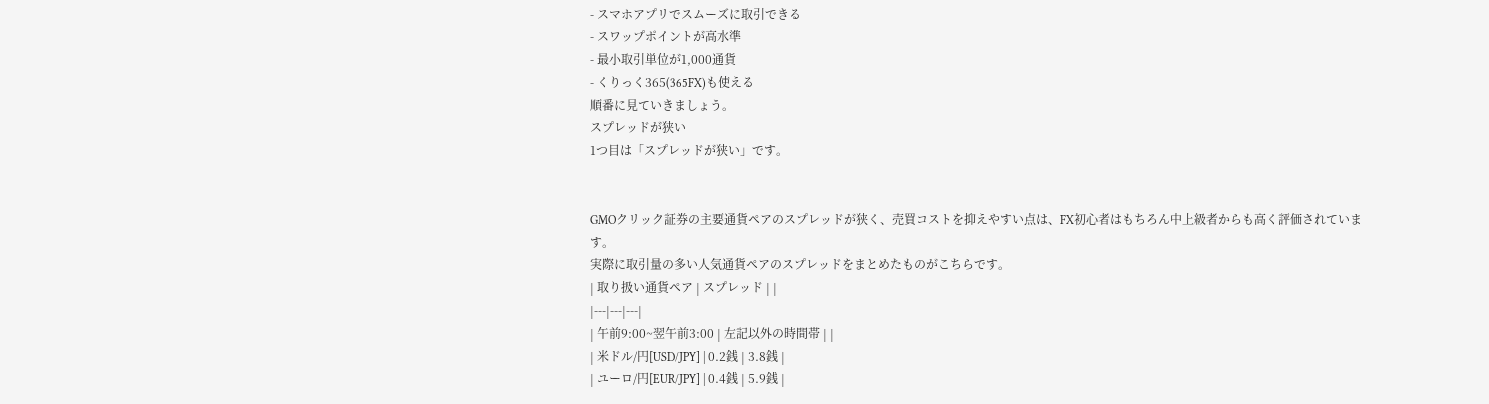- スマホアプリでスムーズに取引できる
- スワップポイントが高水準
- 最小取引単位が1,000通貨
- くりっく365(365FX)も使える
順番に見ていきましょう。
スプレッドが狭い
1つ目は「スプレッドが狭い」です。


GMOクリック証券の主要通貨ペアのスプレッドが狭く、売買コストを抑えやすい点は、FX初心者はもちろん中上級者からも高く評価されています。
実際に取引量の多い人気通貨ペアのスプレッドをまとめたものがこちらです。
| 取り扱い通貨ペア | スプレッド | |
|---|---|---|
| 午前9:00~翌午前3:00 | 左記以外の時間帯 | |
| 米ドル/円[USD/JPY] | 0.2銭 | 3.8銭 |
| ユーロ/円[EUR/JPY] | 0.4銭 | 5.9銭 |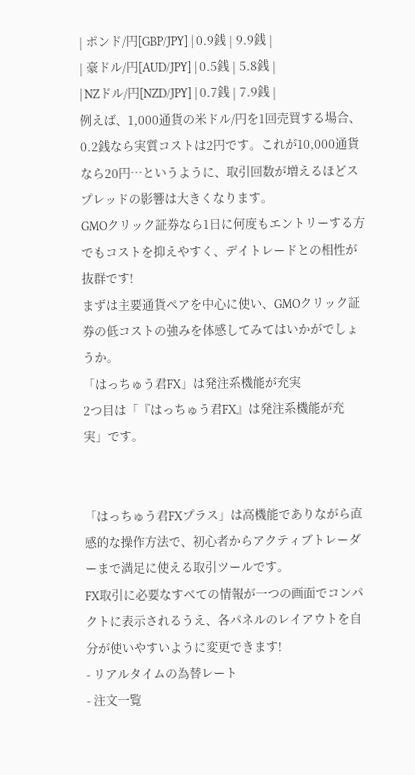| ポンド/円[GBP/JPY] | 0.9銭 | 9.9銭 |
| 豪ドル/円[AUD/JPY] | 0.5銭 | 5.8銭 |
| NZドル/円[NZD/JPY] | 0.7銭 | 7.9銭 |
例えば、1,000通貨の米ドル/円を1回売買する場合、0.2銭なら実質コストは2円です。これが10,000通貨なら20円…というように、取引回数が増えるほどスプレッドの影響は大きくなります。
GMOクリック証券なら1日に何度もエントリーする方でもコストを抑えやすく、デイトレードとの相性が抜群です!
まずは主要通貨ペアを中心に使い、GMOクリック証券の低コストの強みを体感してみてはいかがでしょうか。
「はっちゅう君FX」は発注系機能が充実
2つ目は「『はっちゅう君FX』は発注系機能が充実」です。


「はっちゅう君FXプラス」は高機能でありながら直感的な操作方法で、初心者からアクティブトレーダーまで満足に使える取引ツールです。
FX取引に必要なすべての情報が一つの画面でコンパクトに表示されるうえ、各パネルのレイアウトを自分が使いやすいように変更できます!
- リアルタイムの為替レート
- 注文一覧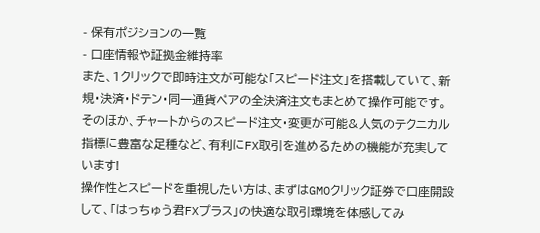- 保有ポジションの一覧
- 口座情報や証拠金維持率
また、1クリックで即時注文が可能な「スピード注文」を搭載していて、新規・決済・ドテン・同一通貨ペアの全決済注文もまとめて操作可能です。
そのほか、チャートからのスピード注文・変更が可能&人気のテクニカル指標に豊富な足種など、有利にFX取引を進めるための機能が充実しています!
操作性とスピードを重視したい方は、まずはGMOクリック証券で口座開設して、「はっちゅう君FXプラス」の快適な取引環境を体感してみ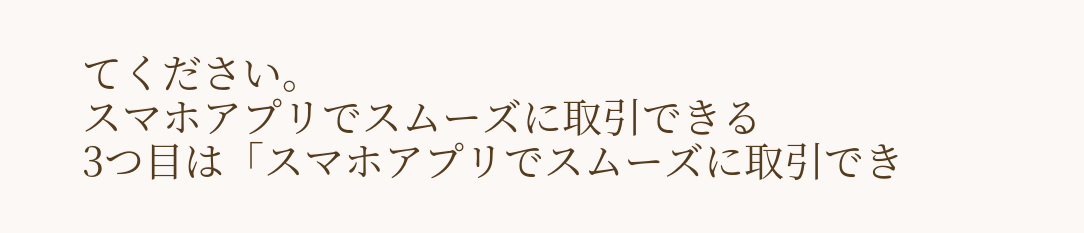てください。
スマホアプリでスムーズに取引できる
3つ目は「スマホアプリでスムーズに取引でき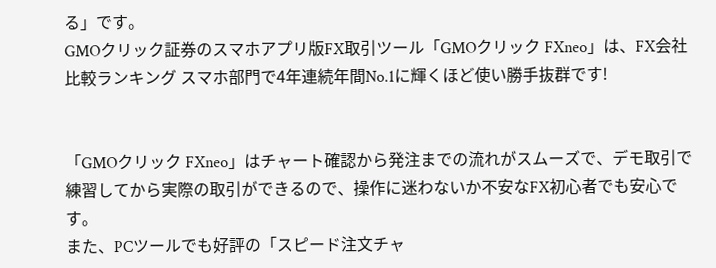る」です。
GMOクリック証券のスマホアプリ版FX取引ツール「GMOクリック FXneo」は、FX会社比較ランキング スマホ部門で4年連続年間No.1に輝くほど使い勝手抜群です!


「GMOクリック FXneo」はチャート確認から発注までの流れがスムーズで、デモ取引で練習してから実際の取引ができるので、操作に迷わないか不安なFX初心者でも安心です。
また、PCツールでも好評の「スピード注文チャ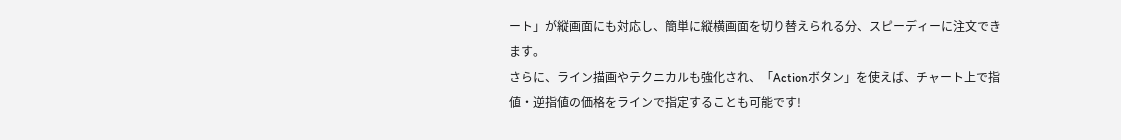ート」が縦画面にも対応し、簡単に縦横画面を切り替えられる分、スピーディーに注文できます。
さらに、ライン描画やテクニカルも強化され、「Actionボタン」を使えば、チャート上で指値・逆指値の価格をラインで指定することも可能です!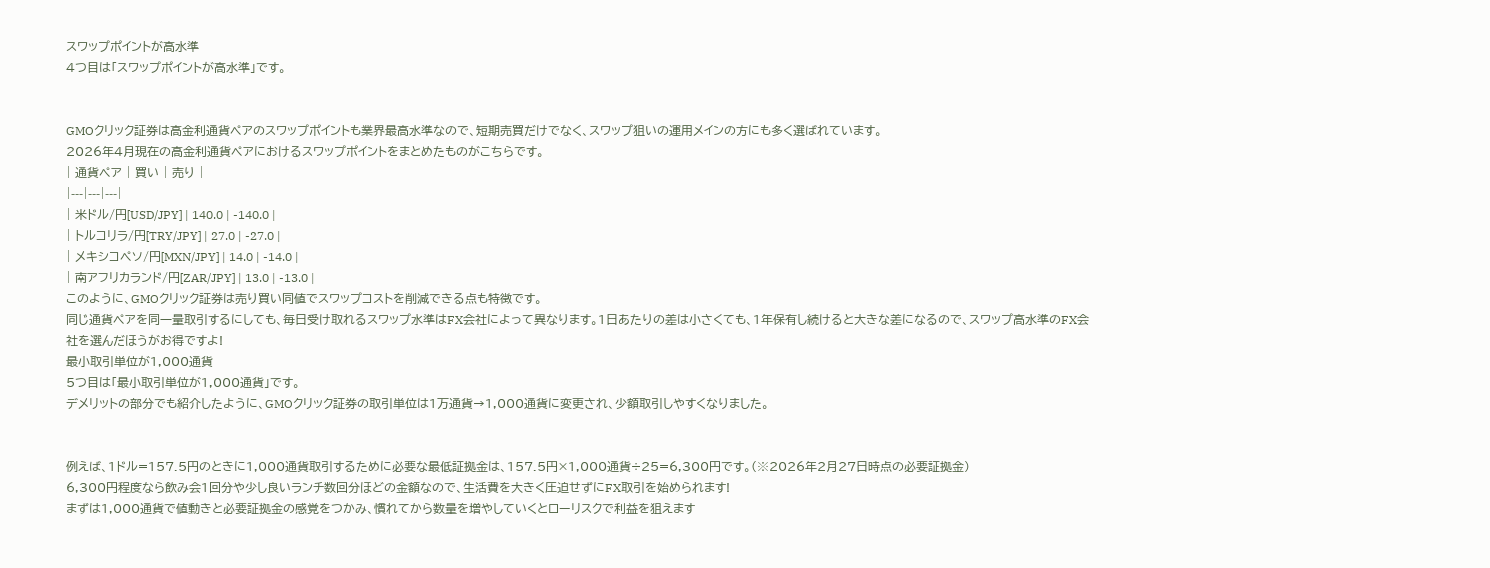スワップポイントが高水準
4つ目は「スワップポイントが高水準」です。


GMOクリック証券は高金利通貨ペアのスワップポイントも業界最高水準なので、短期売買だけでなく、スワップ狙いの運用メインの方にも多く選ばれています。
2026年4月現在の高金利通貨ペアにおけるスワップポイントをまとめたものがこちらです。
| 通貨ペア | 買い | 売り |
|---|---|---|
| 米ドル/円[USD/JPY] | 140.0 | -140.0 |
| トルコリラ/円[TRY/JPY] | 27.0 | -27.0 |
| メキシコペソ/円[MXN/JPY] | 14.0 | -14.0 |
| 南アフリカランド/円[ZAR/JPY] | 13.0 | -13.0 |
このように、GMOクリック証券は売り買い同値でスワップコストを削減できる点も特徴です。
同じ通貨ペアを同一量取引するにしても、毎日受け取れるスワップ水準はFX会社によって異なります。1日あたりの差は小さくても、1年保有し続けると大きな差になるので、スワップ高水準のFX会社を選んだほうがお得ですよ!
最小取引単位が1,000通貨
5つ目は「最小取引単位が1,000通貨」です。
デメリットの部分でも紹介したように、GMOクリック証券の取引単位は1万通貨→1,000通貨に変更され、少額取引しやすくなりました。


例えば、1ドル=157.5円のときに1,000通貨取引するために必要な最低証拠金は、157.5円×1,000通貨÷25=6,300円です。(※2026年2月27日時点の必要証拠金)
6,300円程度なら飲み会1回分や少し良いランチ数回分ほどの金額なので、生活費を大きく圧迫せずにFX取引を始められます!
まずは1,000通貨で値動きと必要証拠金の感覚をつかみ、慣れてから数量を増やしていくとローリスクで利益を狙えます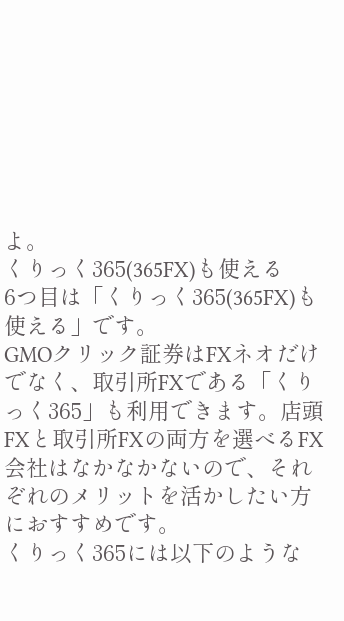よ。
くりっく365(365FX)も使える
6つ目は「くりっく365(365FX)も使える」です。
GMOクリック証券はFXネオだけでなく、取引所FXである「くりっく365」も利用できます。店頭FXと取引所FXの両方を選べるFX会社はなかなかないので、それぞれのメリットを活かしたい方におすすめです。
くりっく365には以下のような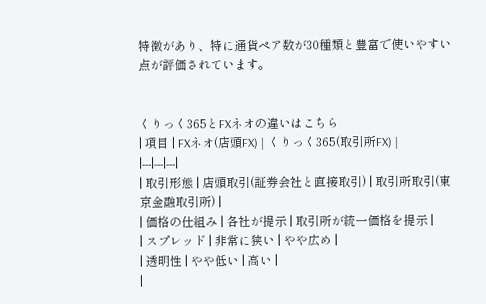特徴があり、特に通貨ペア数が30種類と豊富で使いやすい点が評価されています。


くりっく365とFXネオの違いはこちら
| 項目 | FXネオ(店頭FX) | くりっく365(取引所FX) |
|---|---|---|
| 取引形態 | 店頭取引(証券会社と直接取引) | 取引所取引(東京金融取引所) |
| 価格の仕組み | 各社が提示 | 取引所が統一価格を提示 |
| スプレッド | 非常に狭い | やや広め |
| 透明性 | やや低い | 高い |
|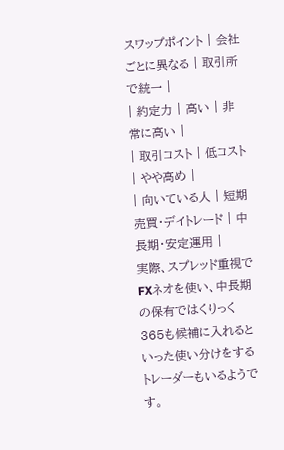スワップポイント | 会社ごとに異なる | 取引所で統一 |
| 約定力 | 高い | 非常に高い |
| 取引コスト | 低コスト | やや高め |
| 向いている人 | 短期売買・デイトレード | 中長期・安定運用 |
実際、スプレッド重視でFXネオを使い、中長期の保有ではくりっく365も候補に入れるといった使い分けをするトレーダーもいるようです。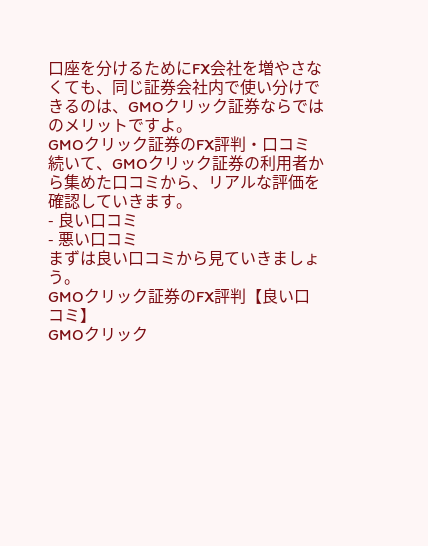口座を分けるためにFX会社を増やさなくても、同じ証券会社内で使い分けできるのは、GMOクリック証券ならではのメリットですよ。
GMOクリック証券のFX評判・口コミ
続いて、GMOクリック証券の利用者から集めた口コミから、リアルな評価を確認していきます。
- 良い口コミ
- 悪い口コミ
まずは良い口コミから見ていきましょう。
GMOクリック証券のFX評判【良い口コミ】
GMOクリック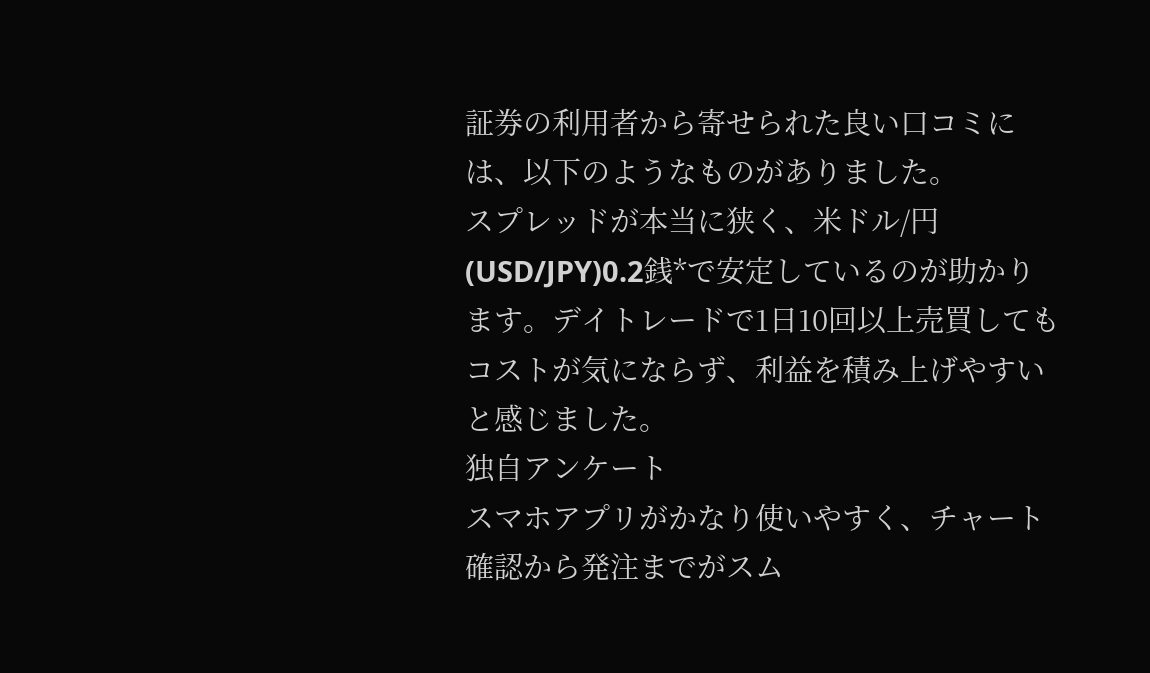証券の利用者から寄せられた良い口コミには、以下のようなものがありました。
スプレッドが本当に狭く、米ドル/円(USD/JPY)0.2銭*で安定しているのが助かります。デイトレードで1日10回以上売買してもコストが気にならず、利益を積み上げやすいと感じました。
独自アンケート
スマホアプリがかなり使いやすく、チャート確認から発注までがスム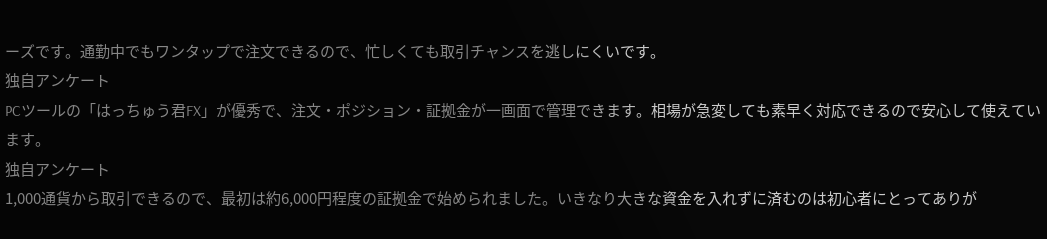ーズです。通勤中でもワンタップで注文できるので、忙しくても取引チャンスを逃しにくいです。
独自アンケート
PCツールの「はっちゅう君FX」が優秀で、注文・ポジション・証拠金が一画面で管理できます。相場が急変しても素早く対応できるので安心して使えています。
独自アンケート
1,000通貨から取引できるので、最初は約6,000円程度の証拠金で始められました。いきなり大きな資金を入れずに済むのは初心者にとってありが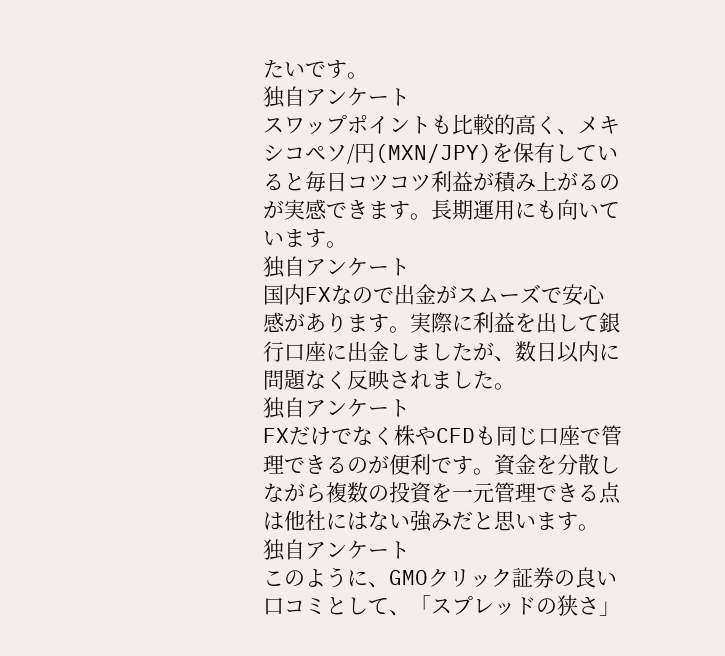たいです。
独自アンケート
スワップポイントも比較的高く、メキシコペソ/円(MXN/JPY)を保有していると毎日コツコツ利益が積み上がるのが実感できます。長期運用にも向いています。
独自アンケート
国内FXなので出金がスムーズで安心感があります。実際に利益を出して銀行口座に出金しましたが、数日以内に問題なく反映されました。
独自アンケート
FXだけでなく株やCFDも同じ口座で管理できるのが便利です。資金を分散しながら複数の投資を一元管理できる点は他社にはない強みだと思います。
独自アンケート
このように、GMOクリック証券の良い口コミとして、「スプレッドの狭さ」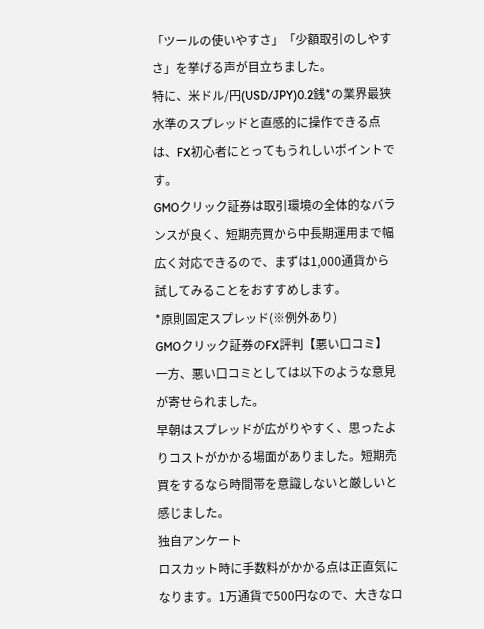「ツールの使いやすさ」「少額取引のしやすさ」を挙げる声が目立ちました。
特に、米ドル/円(USD/JPY)0.2銭*の業界最狭水準のスプレッドと直感的に操作できる点は、FX初心者にとってもうれしいポイントです。
GMOクリック証券は取引環境の全体的なバランスが良く、短期売買から中長期運用まで幅広く対応できるので、まずは1,000通貨から試してみることをおすすめします。
*原則固定スプレッド(※例外あり)
GMOクリック証券のFX評判【悪い口コミ】
一方、悪い口コミとしては以下のような意見が寄せられました。
早朝はスプレッドが広がりやすく、思ったよりコストがかかる場面がありました。短期売買をするなら時間帯を意識しないと厳しいと感じました。
独自アンケート
ロスカット時に手数料がかかる点は正直気になります。1万通貨で500円なので、大きなロ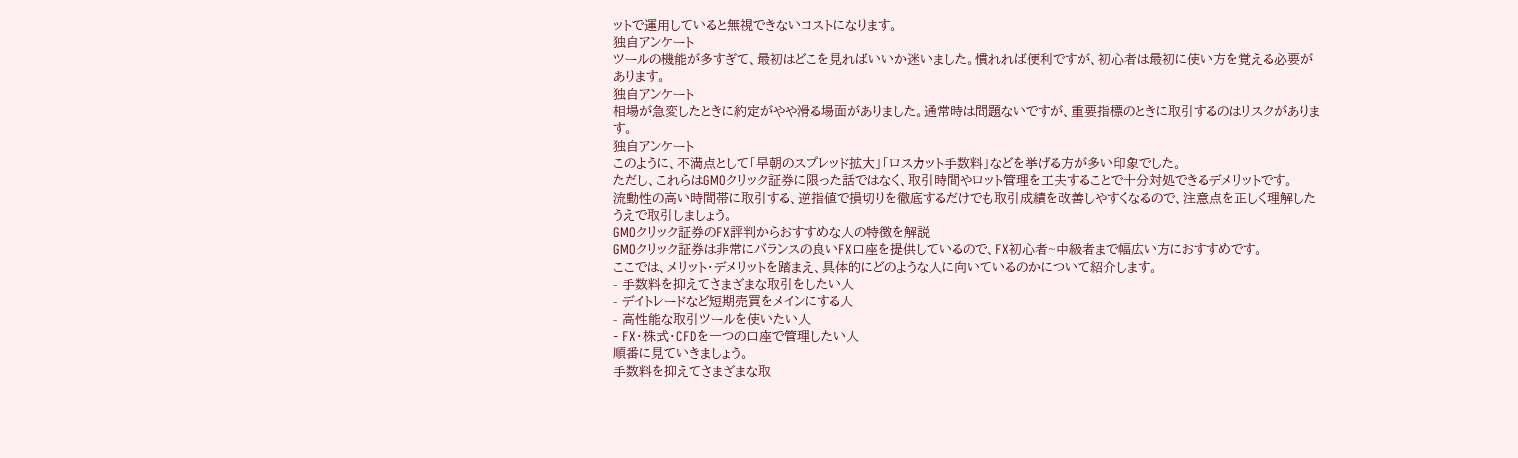ットで運用していると無視できないコストになります。
独自アンケート
ツールの機能が多すぎて、最初はどこを見ればいいか迷いました。慣れれば便利ですが、初心者は最初に使い方を覚える必要があります。
独自アンケート
相場が急変したときに約定がやや滑る場面がありました。通常時は問題ないですが、重要指標のときに取引するのはリスクがあります。
独自アンケート
このように、不満点として「早朝のスプレッド拡大」「ロスカット手数料」などを挙げる方が多い印象でした。
ただし、これらはGMOクリック証券に限った話ではなく、取引時間やロット管理を工夫することで十分対処できるデメリットです。
流動性の高い時間帯に取引する、逆指値で損切りを徹底するだけでも取引成績を改善しやすくなるので、注意点を正しく理解したうえで取引しましょう。
GMOクリック証券のFX評判からおすすめな人の特徴を解説
GMOクリック証券は非常にバランスの良いFX口座を提供しているので、FX初心者~中級者まで幅広い方におすすめです。
ここでは、メリット・デメリットを踏まえ、具体的にどのような人に向いているのかについて紹介します。
- 手数料を抑えてさまざまな取引をしたい人
- デイトレードなど短期売買をメインにする人
- 高性能な取引ツールを使いたい人
- FX・株式・CFDを一つの口座で管理したい人
順番に見ていきましょう。
手数料を抑えてさまざまな取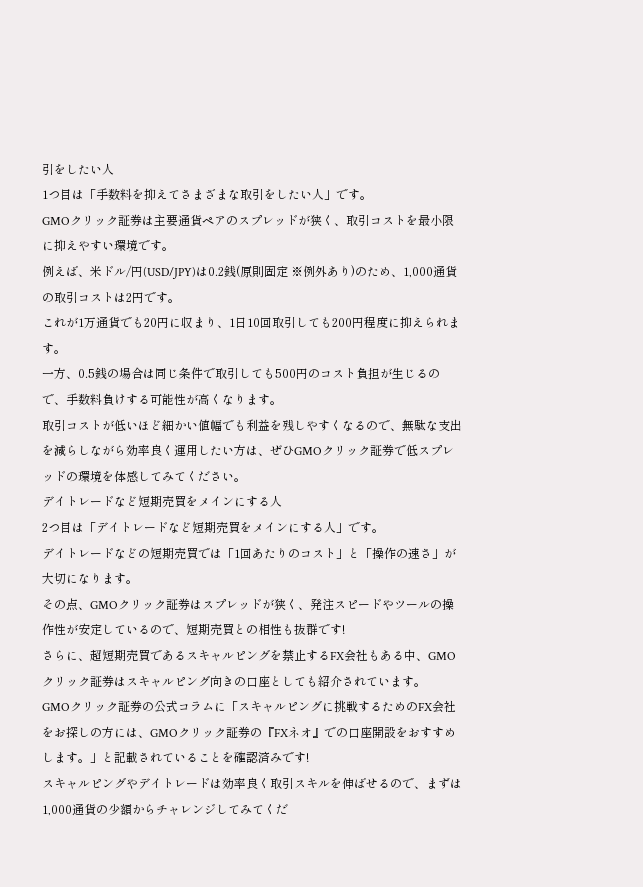引をしたい人
1つ目は「手数料を抑えてさまざまな取引をしたい人」です。
GMOクリック証券は主要通貨ペアのスプレッドが狭く、取引コストを最小限に抑えやすい環境です。
例えば、米ドル/円(USD/JPY)は0.2銭(原則固定 ※例外あり)のため、1,000通貨の取引コストは2円です。
これが1万通貨でも20円に収まり、1日10回取引しても200円程度に抑えられます。
一方、0.5銭の場合は同じ条件で取引しても500円のコスト負担が生じるので、手数料負けする可能性が高くなります。
取引コストが低いほど細かい値幅でも利益を残しやすくなるので、無駄な支出を減らしながら効率良く運用したい方は、ぜひGMOクリック証券で低スプレッドの環境を体感してみてください。
デイトレードなど短期売買をメインにする人
2つ目は「デイトレードなど短期売買をメインにする人」です。
デイトレードなどの短期売買では「1回あたりのコスト」と「操作の速さ」が大切になります。
その点、GMOクリック証券はスプレッドが狭く、発注スピードやツールの操作性が安定しているので、短期売買との相性も抜群です!
さらに、超短期売買であるスキャルピングを禁止するFX会社もある中、GMOクリック証券はスキャルピング向きの口座としても紹介されています。
GMOクリック証券の公式コラムに「スキャルピングに挑戦するためのFX会社をお探しの方には、GMOクリック証券の『FXネオ』での口座開設をおすすめします。」と記載されていることを確認済みです!
スキャルピングやデイトレードは効率良く取引スキルを伸ばせるので、まずは1,000通貨の少額からチャレンジしてみてくだ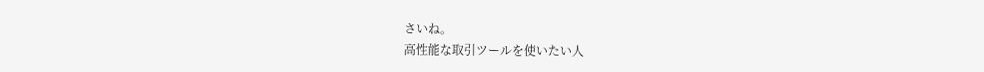さいね。
高性能な取引ツールを使いたい人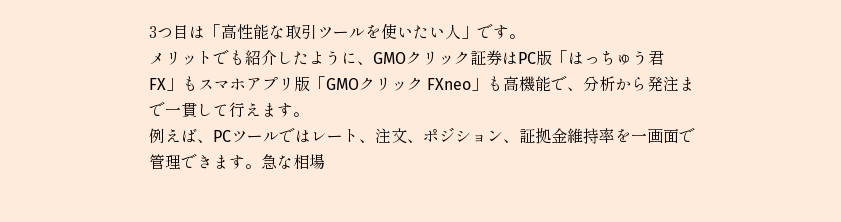3つ目は「高性能な取引ツールを使いたい人」です。
メリットでも紹介したように、GMOクリック証券はPC版「はっちゅう君FX」もスマホアプリ版「GMOクリック FXneo」も高機能で、分析から発注まで一貫して行えます。
例えば、PCツールではレート、注文、ポジション、証拠金維持率を一画面で管理できます。急な相場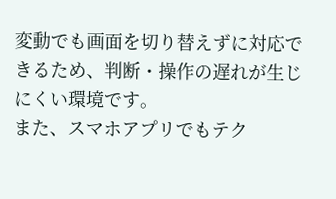変動でも画面を切り替えずに対応できるため、判断・操作の遅れが生じにくい環境です。
また、スマホアプリでもテク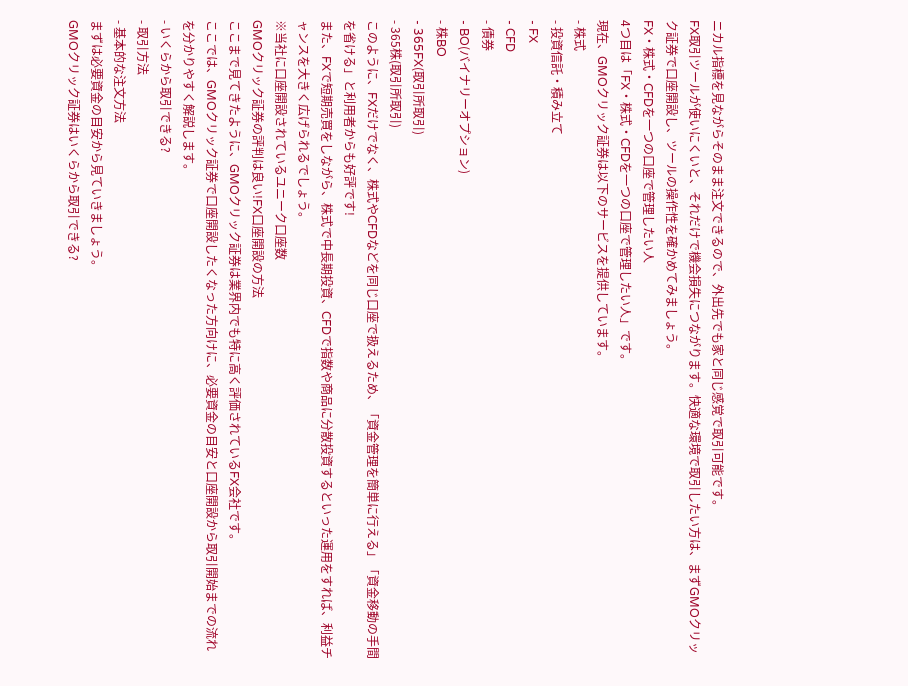ニカル指標を見ながらそのまま注文できるので、外出先でも家と同じ感覚で取引可能です。
FX取引ツールが使いにくいと、それだけで機会損失につながります。快適な環境で取引したい方は、まずGMOクリック証券で口座開設し、ツールの操作性を確かめてみましょう。
FX・株式・CFDを一つの口座で管理したい人
4つ目は「FX・株式・CFDを一つの口座で管理したい人」です。
現在、GMOクリック証券は以下のサービスを提供しています。
- 株式
- 投資信託・積み立て
- FX
- CFD
- 債券
- BO(バイナリーオプション)
- 株BO
- 365FX(取引所取引)
- 365株(取引所取引)
このように、FXだけでなく、株式やCFDなどを同じ口座で扱えるため、「資金管理を簡単に行える」「資金移動の手間を省ける」と利用者からも好評です!
また、FXで短期売買をしながら、株式で中長期投資、CFDで指数や商品に分散投資するといった運用をすれば、利益チャンスを大きく広げられるでしょう。
※当社に口座開設されているユニーク口座数
GMOクリック証券の評判は良い!FX口座開設の方法
ここまで見てきたように、GMOクリック証券は業界内でも特に高く評価されているFX会社です。
ここでは、GMOクリック証券で口座開設したくなった方向けに、必要資金の目安と口座開設から取引開始までの流れを分かりやすく解説します。
- いくらから取引できる?
- 取引方法
- 基本的な注文方法
まずは必要資金の目安から見ていきましょう。
GMOクリック証券はいくらから取引できる?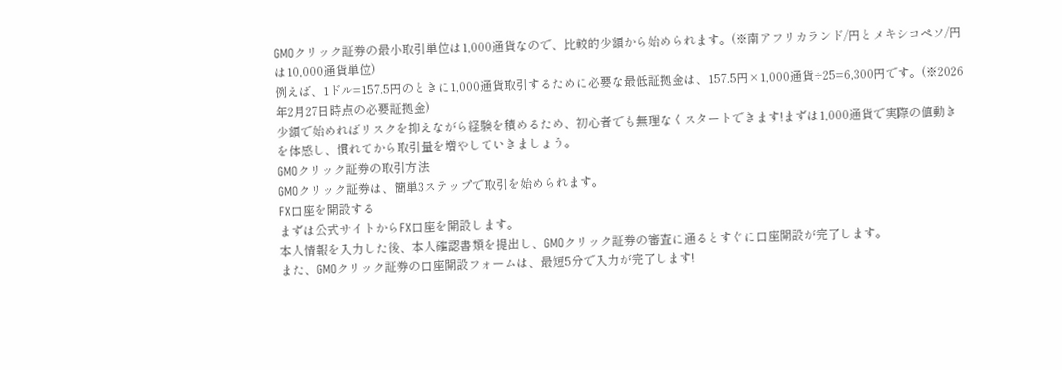GMOクリック証券の最小取引単位は1,000通貨なので、比較的少額から始められます。(※南アフリカランド/円とメキシコペソ/円は10,000通貨単位)
例えば、1ドル=157.5円のときに1,000通貨取引するために必要な最低証拠金は、157.5円×1,000通貨÷25=6,300円です。(※2026年2月27日時点の必要証拠金)
少額で始めればリスクを抑えながら経験を積めるため、初心者でも無理なくスタートできます!まずは1,000通貨で実際の値動きを体感し、慣れてから取引量を増やしていきましょう。
GMOクリック証券の取引方法
GMOクリック証券は、簡単3ステップで取引を始められます。
FX口座を開設する
まずは公式サイトからFX口座を開設します。
本人情報を入力した後、本人確認書類を提出し、GMOクリック証券の審査に通るとすぐに口座開設が完了します。
また、GMOクリック証券の口座開設フォームは、最短5分で入力が完了します!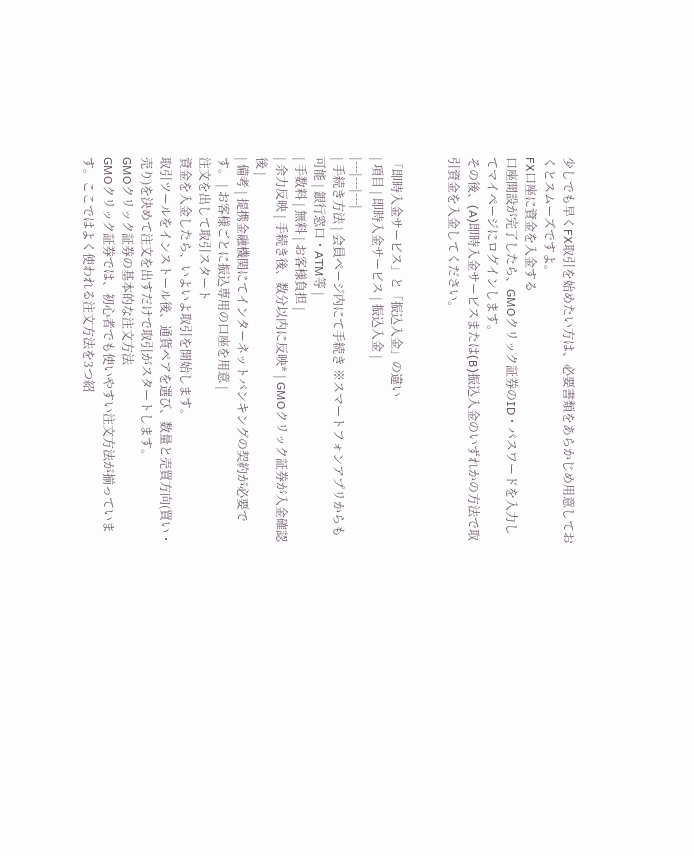少しでも早くFX取引を始めたい方は、必要書類をあらかじめ用意しておくとスムーズですよ。
FX口座に資金を入金する
口座開設が完了したら、GMOクリック証券のID・パスワードを入力してマイページにログインします。
その後、(A)即時入金サービスまたは(B)振込入金のいずれかの方法で取引資金を入金してください。


「即時入金サービス」と「振込入金」の違い
| 項目 | 即時入金サービス | 振込入金 |
|---|---|---|
| 手続き方法 | 会員ページ内にて手続き ※スマートフォンアプリからも可能 | 銀行窓口・ATM等 |
| 手数料 | 無料 | お客様負担 |
| 余力反映 | 手続き後、数分以内に反映* | GMOクリック証券が入金確認後 |
| 備考 | 提携金融機関にてインターネットバンキングの契約が必要です。 | お客様ごとに振込専用の口座を用意 |
注文を出して取引スタート
資金を入金したら、いよいよ取引を開始します。
取引ツールをインストール後、通貨ペアを選び、数量と売買方向(買い・売り)を決めて注文を出すだけで取引がスタートします。
GMOクリック証券の基本的な注文方法
GMOクリック証券では、初心者でも使いやすい注文方法が揃っています。ここではよく使われる注文方法を3つ紹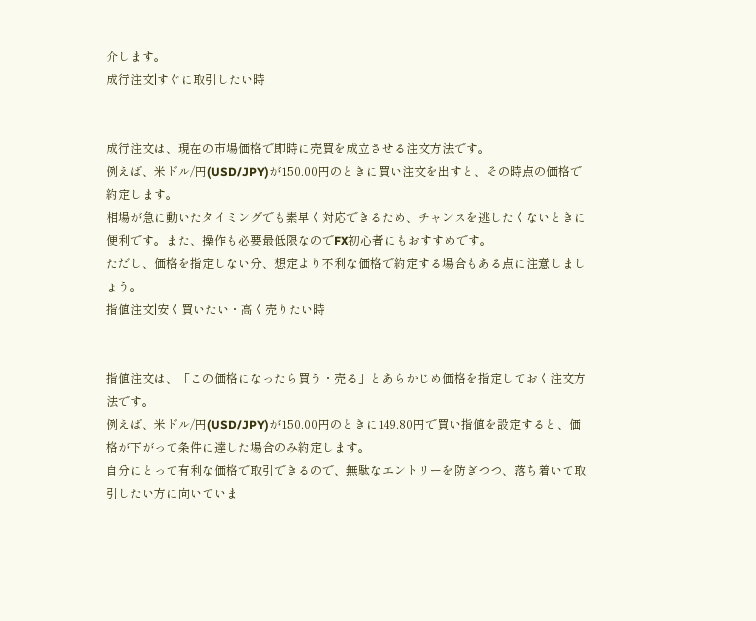介します。
成行注文|すぐに取引したい時


成行注文は、現在の市場価格で即時に売買を成立させる注文方法です。
例えば、米ドル/円(USD/JPY)が150.00円のときに買い注文を出すと、その時点の価格で約定します。
相場が急に動いたタイミングでも素早く対応できるため、チャンスを逃したくないときに便利です。また、操作も必要最低限なのでFX初心者にもおすすめです。
ただし、価格を指定しない分、想定より不利な価格で約定する場合もある点に注意しましょう。
指値注文|安く買いたい・高く売りたい時


指値注文は、「この価格になったら買う・売る」とあらかじめ価格を指定しておく注文方法です。
例えば、米ドル/円(USD/JPY)が150.00円のときに149.80円で買い指値を設定すると、価格が下がって条件に達した場合のみ約定します。
自分にとって有利な価格で取引できるので、無駄なエントリーを防ぎつつ、落ち着いて取引したい方に向いていま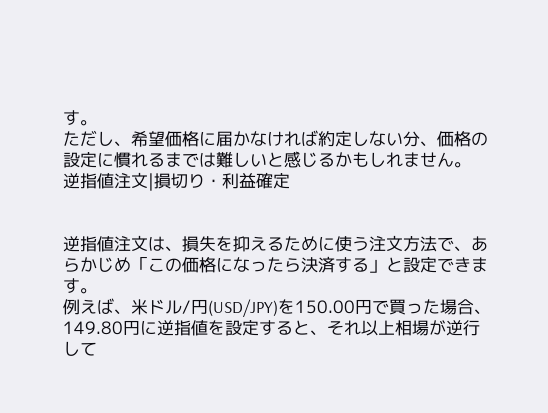す。
ただし、希望価格に届かなければ約定しない分、価格の設定に慣れるまでは難しいと感じるかもしれません。
逆指値注文|損切り・利益確定


逆指値注文は、損失を抑えるために使う注文方法で、あらかじめ「この価格になったら決済する」と設定できます。
例えば、米ドル/円(USD/JPY)を150.00円で買った場合、149.80円に逆指値を設定すると、それ以上相場が逆行して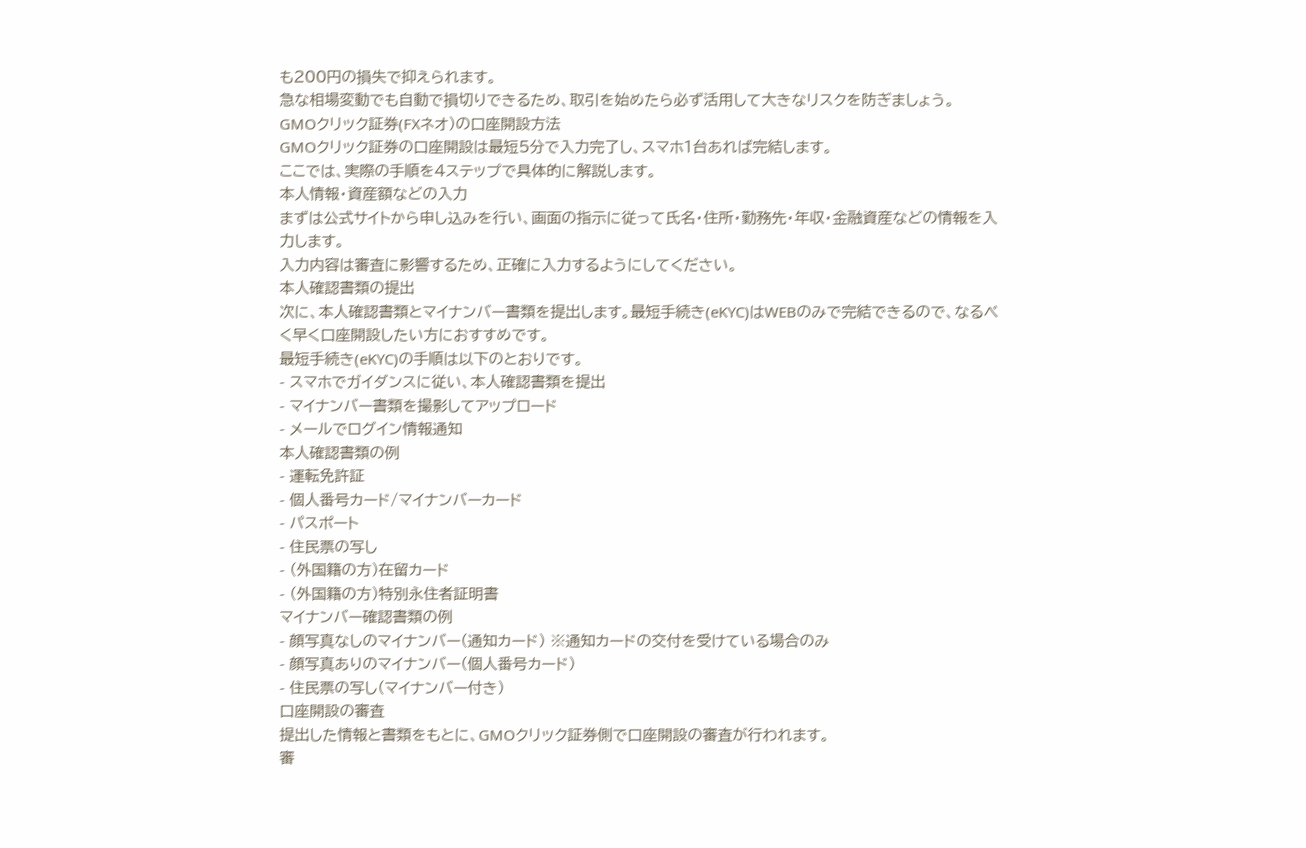も200円の損失で抑えられます。
急な相場変動でも自動で損切りできるため、取引を始めたら必ず活用して大きなリスクを防ぎましょう。
GMOクリック証券(FXネオ)の口座開設方法
GMOクリック証券の口座開設は最短5分で入力完了し、スマホ1台あれば完結します。
ここでは、実際の手順を4ステップで具体的に解説します。
本人情報・資産額などの入力
まずは公式サイトから申し込みを行い、画面の指示に従って氏名・住所・勤務先・年収・金融資産などの情報を入力します。
入力内容は審査に影響するため、正確に入力するようにしてください。
本人確認書類の提出
次に、本人確認書類とマイナンバー書類を提出します。最短手続き(eKYC)はWEBのみで完結できるので、なるべく早く口座開設したい方におすすめです。
最短手続き(eKYC)の手順は以下のとおりです。
- スマホでガイダンスに従い、本人確認書類を提出
- マイナンバー書類を撮影してアップロード
- メールでログイン情報通知
本人確認書類の例
- 運転免許証
- 個人番号カード/マイナンバーカード
- パスポート
- 住民票の写し
- (外国籍の方)在留カード
- (外国籍の方)特別永住者証明書
マイナンバー確認書類の例
- 顔写真なしのマイナンバー(通知カード) ※通知カードの交付を受けている場合のみ
- 顔写真ありのマイナンバー(個人番号カード)
- 住民票の写し(マイナンバー付き)
口座開設の審査
提出した情報と書類をもとに、GMOクリック証券側で口座開設の審査が行われます。
審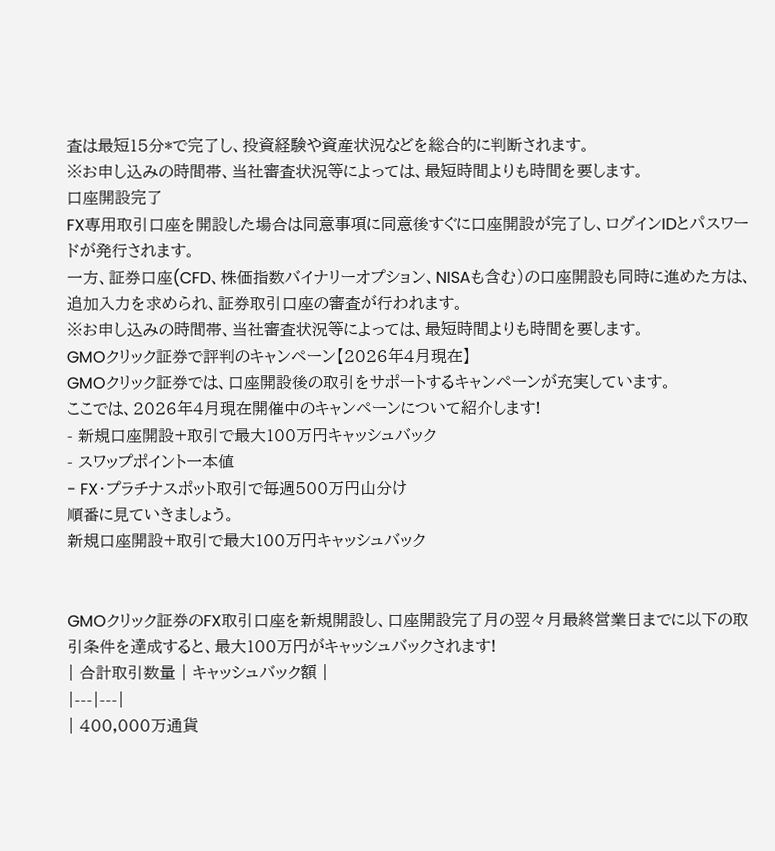査は最短15分*で完了し、投資経験や資産状況などを総合的に判断されます。
※お申し込みの時間帯、当社審査状況等によっては、最短時間よりも時間を要します。
口座開設完了
FX専用取引口座を開設した場合は同意事項に同意後すぐに口座開設が完了し、ログインIDとパスワードが発行されます。
一方、証券口座(CFD、株価指数バイナリーオプション、NISAも含む)の口座開設も同時に進めた方は、追加入力を求められ、証券取引口座の審査が行われます。
※お申し込みの時間帯、当社審査状況等によっては、最短時間よりも時間を要します。
GMOクリック証券で評判のキャンペーン【2026年4月現在】
GMOクリック証券では、口座開設後の取引をサポートするキャンペーンが充実しています。
ここでは、2026年4月現在開催中のキャンペーンについて紹介します!
- 新規口座開設+取引で最大100万円キャッシュバック
- スワップポイント一本値
- FX・プラチナスポット取引で毎週500万円山分け
順番に見ていきましょう。
新規口座開設+取引で最大100万円キャッシュバック


GMOクリック証券のFX取引口座を新規開設し、口座開設完了月の翌々月最終営業日までに以下の取引条件を達成すると、最大100万円がキャッシュバックされます!
| 合計取引数量 | キャッシュバック額 |
|---|---|
| 400,000万通貨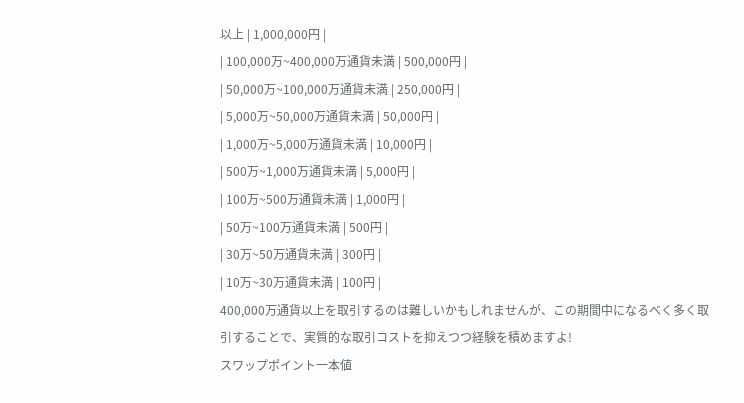以上 | 1,000,000円 |
| 100,000万~400,000万通貨未満 | 500,000円 |
| 50,000万~100,000万通貨未満 | 250,000円 |
| 5,000万~50,000万通貨未満 | 50,000円 |
| 1,000万~5,000万通貨未満 | 10,000円 |
| 500万~1,000万通貨未満 | 5,000円 |
| 100万~500万通貨未満 | 1,000円 |
| 50万~100万通貨未満 | 500円 |
| 30万~50万通貨未満 | 300円 |
| 10万~30万通貨未満 | 100円 |
400,000万通貨以上を取引するのは難しいかもしれませんが、この期間中になるべく多く取引することで、実質的な取引コストを抑えつつ経験を積めますよ!
スワップポイント一本値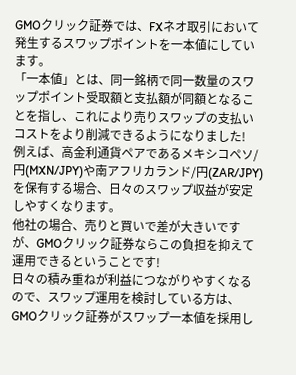GMOクリック証券では、FXネオ取引において発生するスワップポイントを一本値にしています。
「一本値」とは、同一銘柄で同一数量のスワップポイント受取額と支払額が同額となることを指し、これにより売りスワップの支払いコストをより削減できるようになりました!
例えば、高金利通貨ペアであるメキシコペソ/円(MXN/JPY)や南アフリカランド/円(ZAR/JPY)を保有する場合、日々のスワップ収益が安定しやすくなります。
他社の場合、売りと買いで差が大きいですが、GMOクリック証券ならこの負担を抑えて運用できるということです!
日々の積み重ねが利益につながりやすくなるので、スワップ運用を検討している方は、GMOクリック証券がスワップ一本値を採用し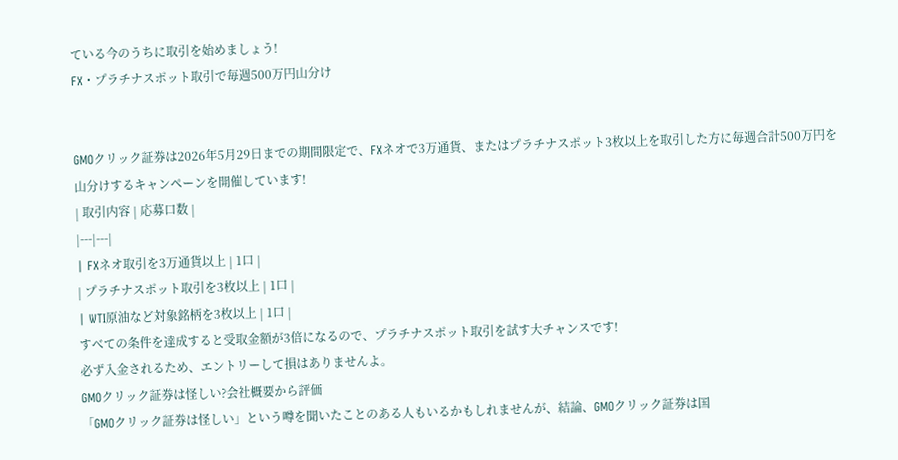ている今のうちに取引を始めましょう!
FX・プラチナスポット取引で毎週500万円山分け


GMOクリック証券は2026年5月29日までの期間限定で、FXネオで3万通貨、またはプラチナスポット3枚以上を取引した方に毎週合計500万円を山分けするキャンペーンを開催しています!
| 取引内容 | 応募口数 |
|---|---|
| FXネオ取引を3万通貨以上 | 1口 |
| プラチナスポット取引を3枚以上 | 1口 |
| WTI原油など対象銘柄を3枚以上 | 1口 |
すべての条件を達成すると受取金額が3倍になるので、プラチナスポット取引を試す大チャンスです!
必ず入金されるため、エントリーして損はありませんよ。
GMOクリック証券は怪しい?会社概要から評価
「GMOクリック証券は怪しい」という噂を聞いたことのある人もいるかもしれませんが、結論、GMOクリック証券は国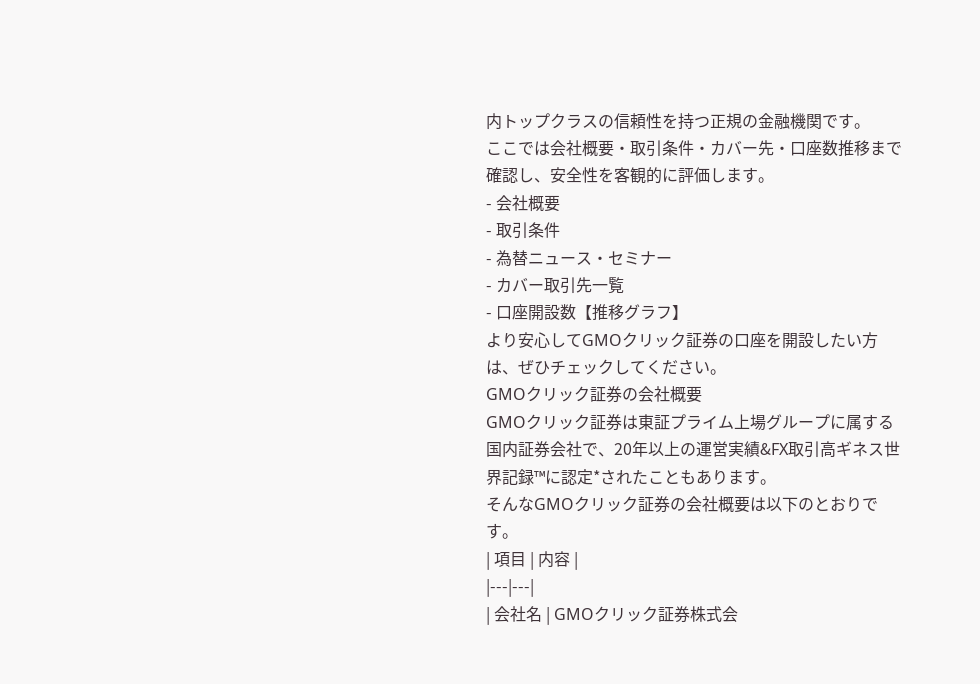内トップクラスの信頼性を持つ正規の金融機関です。
ここでは会社概要・取引条件・カバー先・口座数推移まで確認し、安全性を客観的に評価します。
- 会社概要
- 取引条件
- 為替ニュース・セミナー
- カバー取引先一覧
- 口座開設数【推移グラフ】
より安心してGMOクリック証券の口座を開設したい方は、ぜひチェックしてください。
GMOクリック証券の会社概要
GMOクリック証券は東証プライム上場グループに属する国内証券会社で、20年以上の運営実績&FX取引高ギネス世界記録™に認定*されたこともあります。
そんなGMOクリック証券の会社概要は以下のとおりです。
| 項目 | 内容 |
|---|---|
| 会社名 | GMOクリック証券株式会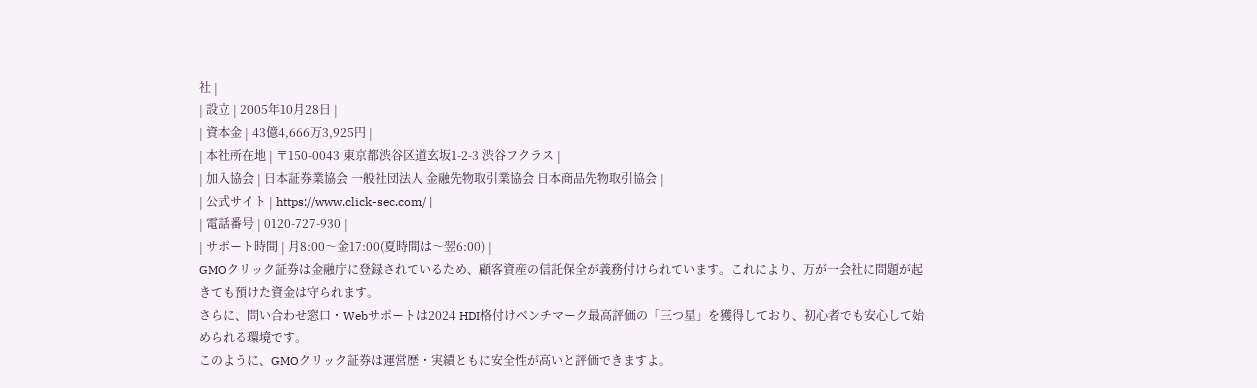社 |
| 設立 | 2005年10月28日 |
| 資本金 | 43億4,666万3,925円 |
| 本社所在地 | 〒150-0043 東京都渋谷区道玄坂1-2-3 渋谷フクラス |
| 加入協会 | 日本証券業協会 一般社団法人 金融先物取引業協会 日本商品先物取引協会 |
| 公式サイト | https://www.click-sec.com/ |
| 電話番号 | 0120-727-930 |
| サポート時間 | 月8:00〜金17:00(夏時間は〜翌6:00) |
GMOクリック証券は金融庁に登録されているため、顧客資産の信託保全が義務付けられています。これにより、万が一会社に問題が起きても預けた資金は守られます。
さらに、問い合わせ窓口・Webサポートは2024 HDI格付けベンチマーク最高評価の「三つ星」を獲得しており、初心者でも安心して始められる環境です。
このように、GMOクリック証券は運営歴・実績ともに安全性が高いと評価できますよ。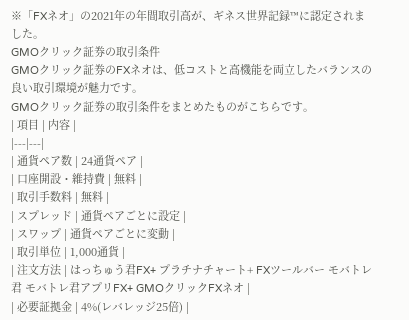※「FXネオ」の2021年の年間取引高が、ギネス世界記録™に認定されました。
GMOクリック証券の取引条件
GMOクリック証券のFXネオは、低コストと高機能を両立したバランスの良い取引環境が魅力です。
GMOクリック証券の取引条件をまとめたものがこちらです。
| 項目 | 内容 |
|---|---|
| 通貨ペア数 | 24通貨ペア |
| 口座開設・維持費 | 無料 |
| 取引手数料 | 無料 |
| スプレッド | 通貨ペアごとに設定 |
| スワップ | 通貨ペアごとに変動 |
| 取引単位 | 1,000通貨 |
| 注文方法 | はっちゅう君FX+ プラチナチャート+ FXツールバー モバトレ君 モバトレ君アプリFX+ GMOクリックFXネオ |
| 必要証拠金 | 4%(レバレッジ25倍) |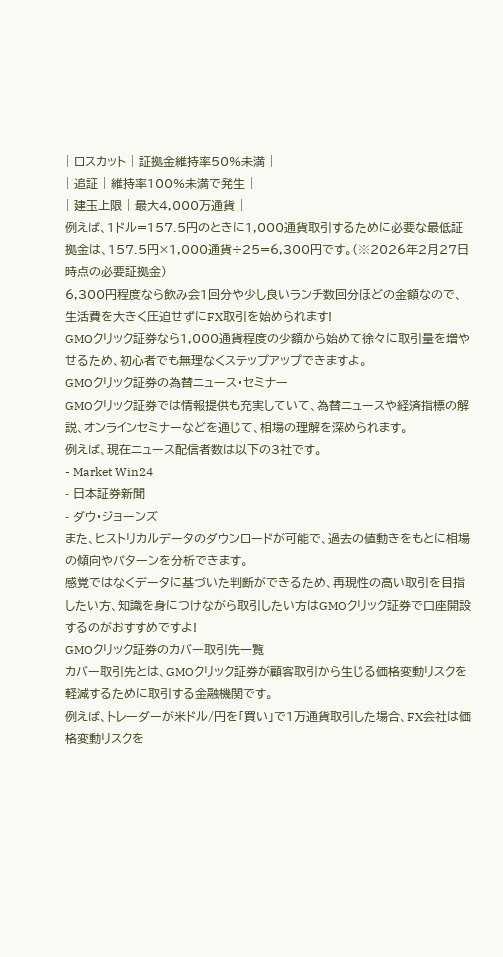| ロスカット | 証拠金維持率50%未満 |
| 追証 | 維持率100%未満で発生 |
| 建玉上限 | 最大4,000万通貨 |
例えば、1ドル=157.5円のときに1,000通貨取引するために必要な最低証拠金は、157.5円×1,000通貨÷25=6,300円です。(※2026年2月27日時点の必要証拠金)
6,300円程度なら飲み会1回分や少し良いランチ数回分ほどの金額なので、生活費を大きく圧迫せずにFX取引を始められます!
GMOクリック証券なら1,000通貨程度の少額から始めて徐々に取引量を増やせるため、初心者でも無理なくステップアップできますよ。
GMOクリック証券の為替ニュース・セミナー
GMOクリック証券では情報提供も充実していて、為替ニュースや経済指標の解説、オンラインセミナーなどを通じて、相場の理解を深められます。
例えば、現在ニュース配信者数は以下の3社です。
- Market Win24
- 日本証券新聞
- ダウ・ジョーンズ
また、ヒストリカルデータのダウンロードが可能で、過去の値動きをもとに相場の傾向やパターンを分析できます。
感覚ではなくデータに基づいた判断ができるため、再現性の高い取引を目指したい方、知識を身につけながら取引したい方はGMOクリック証券で口座開設するのがおすすめですよ!
GMOクリック証券のカバー取引先一覧
カバー取引先とは、GMOクリック証券が顧客取引から生じる価格変動リスクを軽減するために取引する金融機関です。
例えば、トレーダーが米ドル/円を「買い」で1万通貨取引した場合、FX会社は価格変動リスクを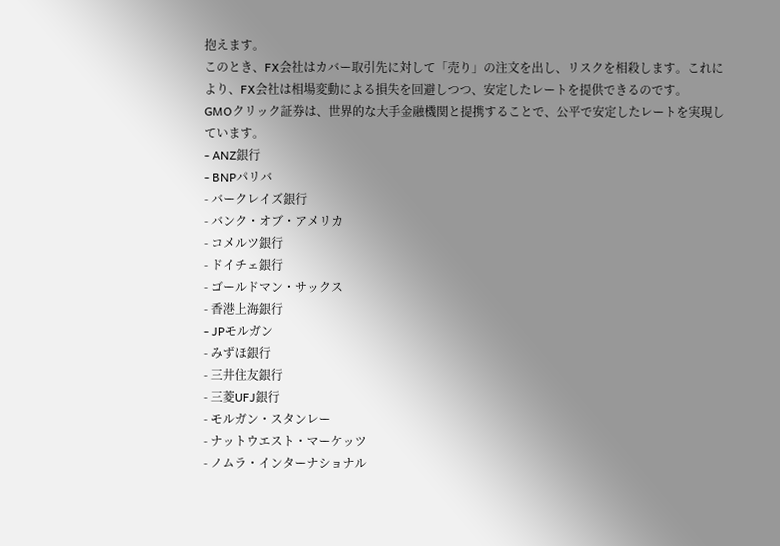抱えます。
このとき、FX会社はカバー取引先に対して「売り」の注文を出し、リスクを相殺します。これにより、FX会社は相場変動による損失を回避しつつ、安定したレートを提供できるのです。
GMOクリック証券は、世界的な大手金融機関と提携することで、公平で安定したレートを実現しています。
- ANZ銀行
- BNPパリバ
- バークレイズ銀行
- バンク・オブ・アメリカ
- コメルツ銀行
- ドイチェ銀行
- ゴールドマン・サックス
- 香港上海銀行
- JPモルガン
- みずほ銀行
- 三井住友銀行
- 三菱UFJ銀行
- モルガン・スタンレー
- ナットウエスト・マーケッツ
- ノムラ・インターナショナル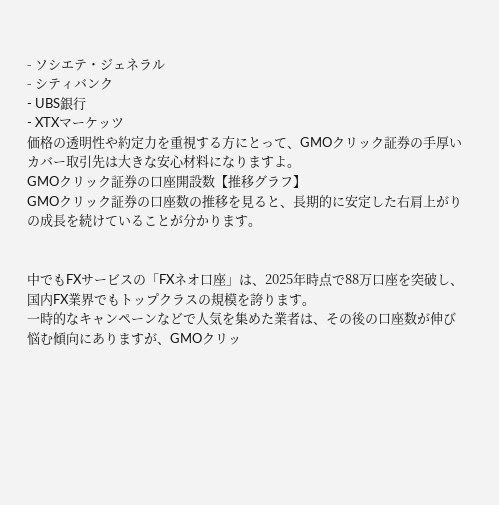- ソシエテ・ジェネラル
- シティバンク
- UBS銀行
- XTXマーケッツ
価格の透明性や約定力を重視する方にとって、GMOクリック証券の手厚いカバー取引先は大きな安心材料になりますよ。
GMOクリック証券の口座開設数【推移グラフ】
GMOクリック証券の口座数の推移を見ると、長期的に安定した右肩上がりの成長を続けていることが分かります。


中でもFXサービスの「FXネオ口座」は、2025年時点で88万口座を突破し、国内FX業界でもトップクラスの規模を誇ります。
一時的なキャンペーンなどで人気を集めた業者は、その後の口座数が伸び悩む傾向にありますが、GMOクリッ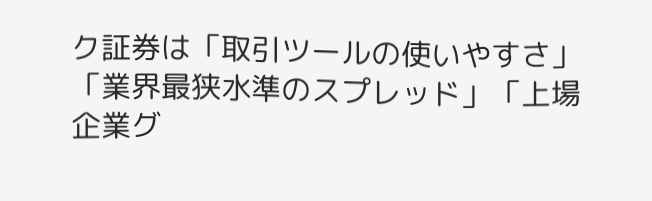ク証券は「取引ツールの使いやすさ」「業界最狭水準のスプレッド」「上場企業グ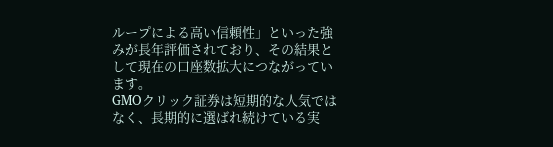ループによる高い信頼性」といった強みが長年評価されており、その結果として現在の口座数拡大につながっています。
GMOクリック証券は短期的な人気ではなく、長期的に選ばれ続けている実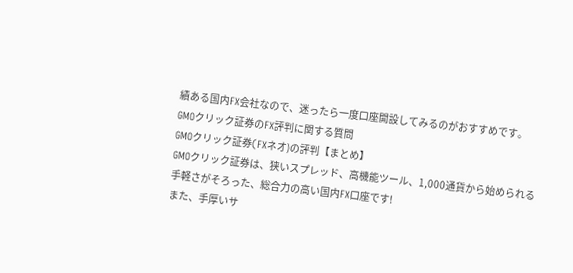績ある国内FX会社なので、迷ったら一度口座開設してみるのがおすすめです。
GMOクリック証券のFX評判に関する質問
GMOクリック証券(FXネオ)の評判【まとめ】
GMOクリック証券は、狭いスプレッド、高機能ツール、1,000通貨から始められる手軽さがそろった、総合力の高い国内FX口座です!
また、手厚いサ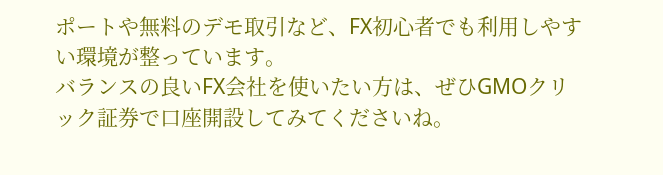ポートや無料のデモ取引など、FX初心者でも利用しやすい環境が整っています。
バランスの良いFX会社を使いたい方は、ぜひGMOクリック証券で口座開設してみてくださいね。